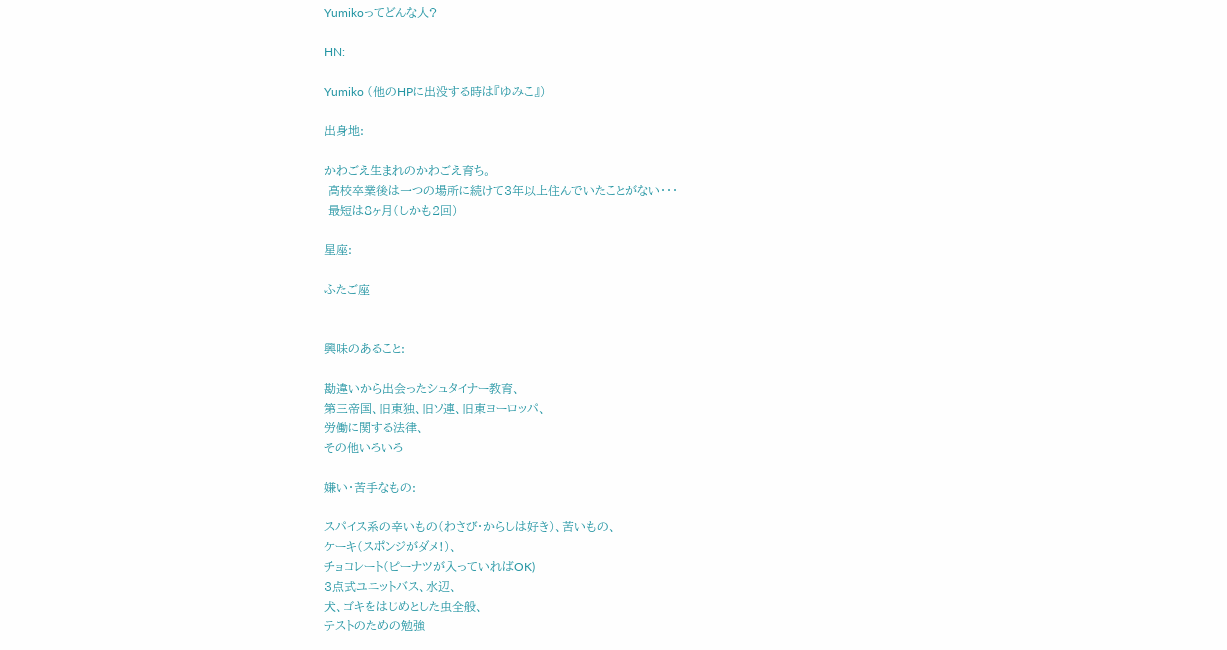Yumikoってどんな人?

HN:

Yumiko (他のHPに出没する時は『ゆみこ』)

出身地:

かわごえ生まれのかわごえ育ち。
 高校卒業後は一つの場所に続けて3年以上住んでいたことがない・・・
 最短は8ヶ月(しかも2回)

星座:

ふたご座


興味のあること:

勘違いから出会ったシュタイナー教育、
第三帝国、旧東独、旧ソ連、旧東ヨーロッパ、
労働に関する法律、
その他いろいろ

嫌い・苦手なもの:

スパイス系の辛いもの(わさび・からしは好き)、苦いもの、
ケーキ(スポンジがダメ!)、
チョコレート(ピーナツが入っていればOK)
3点式ユニットバス、水辺、
犬、ゴキをはじめとした虫全般、
テストのための勉強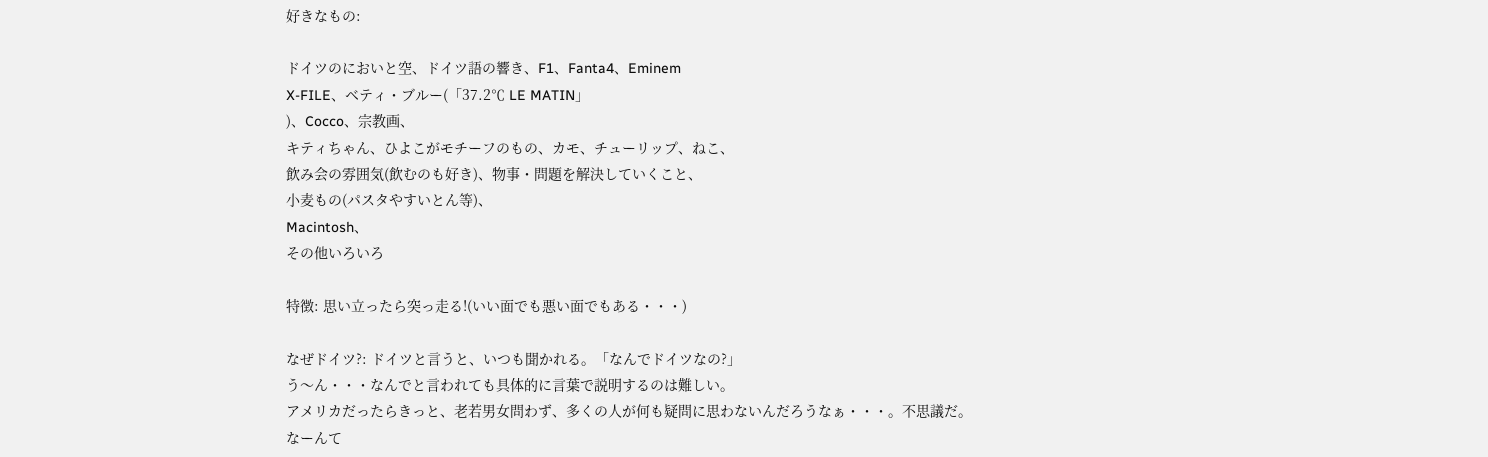好きなもの:

ドイツのにおいと空、ドイツ語の響き、F1、Fanta4、Eminem
X-FILE、ベティ・ブルー(「37.2℃ LE MATIN」
)、Cocco、宗教画、
キティちゃん、ひよこがモチーフのもの、カモ、チューリップ、ねこ、
飲み会の雰囲気(飲むのも好き)、物事・問題を解決していくこと、
小麦もの(パスタやすいとん等)、
Macintosh、
その他いろいろ

特徴: 思い立ったら突っ走る!(いい面でも悪い面でもある・・・)

なぜドイツ?: ドイツと言うと、いつも聞かれる。「なんでドイツなの?」
う〜ん・・・なんでと言われても具体的に言葉で説明するのは難しい。
アメリカだったらきっと、老若男女問わず、多くの人が何も疑問に思わないんだろうなぁ・・・。不思議だ。
なーんて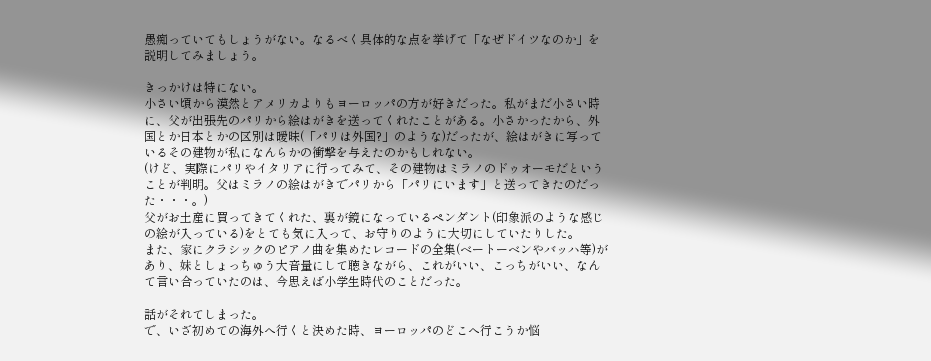愚痴っていてもしょうがない。なるべく具体的な点を挙げて「なぜドイツなのか」を説明してみましょう。

きっかけは特にない。
小さい頃から漠然とアメリカよりもヨーロッパの方が好きだった。私がまだ小さい時に、父が出張先のパリから絵はがきを送ってくれたことがある。小さかったから、外国とか日本とかの区別は曖昧(「パリは外国?」のような)だったが、絵はがきに写っているその建物が私になんらかの衝撃を与えたのかもしれない。
(けど、実際にパリやイタリアに行ってみて、その建物はミラノのドゥオーモだということが判明。父はミラノの絵はがきでパリから「パリにいます」と送ってきたのだった・・・。)
父がお土産に買ってきてくれた、裏が鏡になっているペンダント(印象派のような感じの絵が入っている)をとても気に入って、お守りのように大切にしていたりした。
また、家にクラシックのピアノ曲を集めたレコードの全集(ベートーベンやバッハ等)があり、妹としょっちゅう大音量にして聴きながら、これがいい、こっちがいい、なんて言い合っていたのは、今思えば小学生時代のことだった。

話がそれてしまった。
で、いざ初めての海外へ行くと決めた時、ヨーロッパのどこへ行こうか悩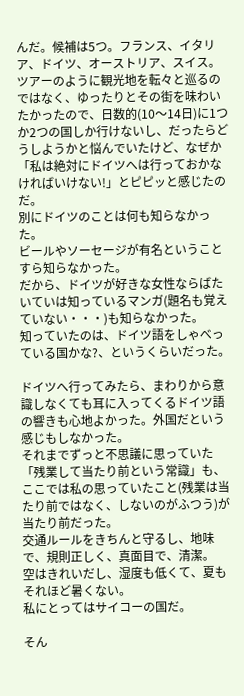んだ。候補は5つ。フランス、イタリア、ドイツ、オーストリア、スイス。
ツアーのように観光地を転々と巡るのではなく、ゆったりとその街を味わいたかったので、日数的(10〜14日)に1つか2つの国しか行けないし、だったらどうしようかと悩んでいたけど、なぜか「私は絶対にドイツへは行っておかなければいけない!」とピピッと感じたのだ。
別にドイツのことは何も知らなかった。
ビールやソーセージが有名ということすら知らなかった。
だから、ドイツが好きな女性ならばたいていは知っているマンガ(題名も覚えていない・・・)も知らなかった。
知っていたのは、ドイツ語をしゃべっている国かな?、というくらいだった。

ドイツへ行ってみたら、まわりから意識しなくても耳に入ってくるドイツ語の響きも心地よかった。外国だという感じもしなかった。
それまでずっと不思議に思っていた「残業して当たり前という常識」も、ここでは私の思っていたこと(残業は当たり前ではなく、しないのがふつう)が当たり前だった。
交通ルールをきちんと守るし、地味で、規則正しく、真面目で、清潔。
空はきれいだし、湿度も低くて、夏もそれほど暑くない。
私にとってはサイコーの国だ。

そん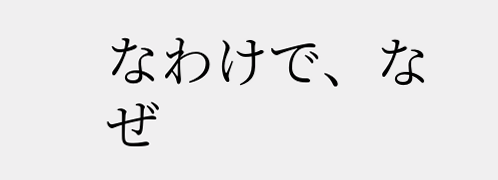なわけで、なぜ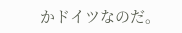かドイツなのだ。